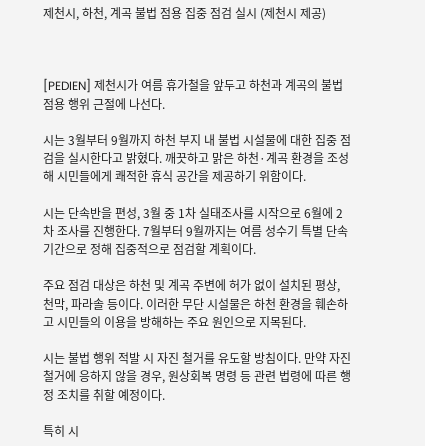제천시, 하천, 계곡 불법 점용 집중 점검 실시 (제천시 제공)



[PEDIEN] 제천시가 여름 휴가철을 앞두고 하천과 계곡의 불법 점용 행위 근절에 나선다.

시는 3월부터 9월까지 하천 부지 내 불법 시설물에 대한 집중 점검을 실시한다고 밝혔다. 깨끗하고 맑은 하천·계곡 환경을 조성해 시민들에게 쾌적한 휴식 공간을 제공하기 위함이다.

시는 단속반을 편성, 3월 중 1차 실태조사를 시작으로 6월에 2차 조사를 진행한다. 7월부터 9월까지는 여름 성수기 특별 단속 기간으로 정해 집중적으로 점검할 계획이다.

주요 점검 대상은 하천 및 계곡 주변에 허가 없이 설치된 평상, 천막, 파라솔 등이다. 이러한 무단 시설물은 하천 환경을 훼손하고 시민들의 이용을 방해하는 주요 원인으로 지목된다.

시는 불법 행위 적발 시 자진 철거를 유도할 방침이다. 만약 자진 철거에 응하지 않을 경우, 원상회복 명령 등 관련 법령에 따른 행정 조치를 취할 예정이다.

특히 시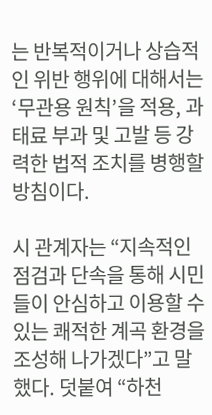는 반복적이거나 상습적인 위반 행위에 대해서는 ‘무관용 원칙’을 적용, 과태료 부과 및 고발 등 강력한 법적 조치를 병행할 방침이다.

시 관계자는 “지속적인 점검과 단속을 통해 시민들이 안심하고 이용할 수 있는 쾌적한 계곡 환경을 조성해 나가겠다”고 말했다. 덧붙여 “하천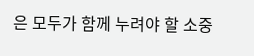은 모두가 함께 누려야 할 소중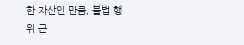한 자산인 만큼, 불법 행위 근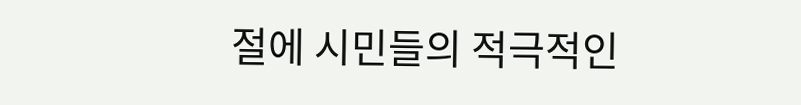절에 시민들의 적극적인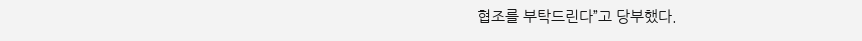협조를 부탁드린다”고 당부했다.